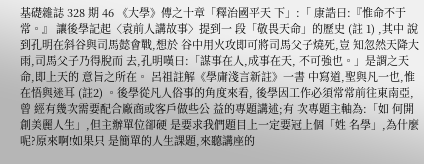基礎雜誌 328 期 46 《大學》傳之十章「釋治國平天 下」:「 康誥曰:『惟命不于常。』 讓後學記起〈袁前人講故事〉提到一 段「敬畏天命」的歷史 (註 1) ,其中 說到孔明在斜谷與司馬懿會戰,想於 谷中用火攻即可將司馬父子燒死,豈 知忽然天降大雨,司馬父子乃得脫而 去,孔明嘆曰:「謀事在人,成事在天, 不可強也。」是謂之天命,即上天的 意旨之所在。 呂祖註解《學庸淺言新註》一書 中寫道,聖與凡一也,惟在悟與迷耳 (註2) 。後學從凡人俗事的角度來看, 後學因工作必須常常前往東南亞,曾 經有幾次需要配合廠商或客戶做些公 益的專題講述;有 次專題主軸為:「如 何開創美麗人生」,但主辦單位卻硬 是要求我們題目上一定要冠上個「姓 名學」,為什麼呢?原來啊!如果只 是簡單的人生課題,來聽講座的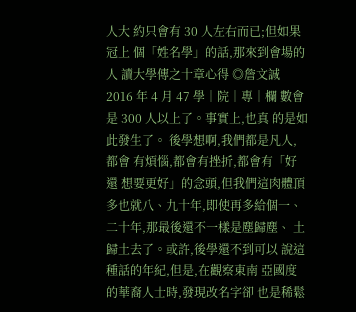人大 約只會有 30 人左右而已;但如果冠上 個「姓名學」的話,那來到會場的人 讀大學傳之十章心得 ◎詹文誠
2016 年 4 月 47 學│院│專│欄 數會是 300 人以上了。事實上,也真 的是如此發生了。 後學想啊,我們都是凡人,都會 有煩惱,都會有挫折,都會有「好還 想要更好」的念頭,但我們這肉體頂 多也就八、九十年,即使再多給個一、 二十年,那最後還不一樣是塵歸塵、 土歸土去了。或許,後學還不到可以 說這種話的年紀,但是,在觀察東南 亞國度的華裔人士時,發現改名字卻 也是稀鬆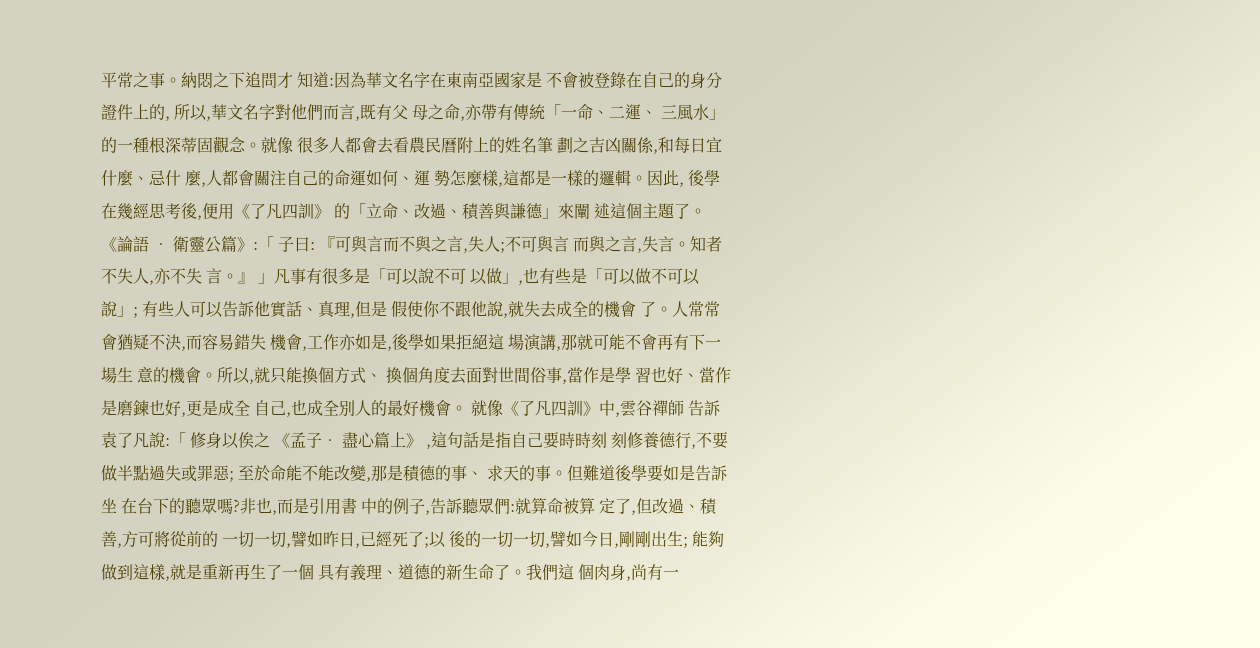平常之事。納悶之下追問才 知道:因為華文名字在東南亞國家是 不會被登錄在自己的身分證件上的, 所以,華文名字對他們而言,既有父 母之命,亦帶有傳統「一命、二運、 三風水」的一種根深蒂固觀念。就像 很多人都會去看農民曆附上的姓名筆 劃之吉凶關係,和每日宜什麼、忌什 麼,人都會關注自己的命運如何、運 勢怎麼樣,這都是一樣的邏輯。因此, 後學在幾經思考後,便用《了凡四訓》 的「立命、改過、積善與謙德」來闡 述這個主題了。 《論語 • 衛靈公篇》:「 子曰: 『可與言而不與之言,失人;不可與言 而與之言,失言。知者不失人,亦不失 言。』 」凡事有很多是「可以說不可 以做」,也有些是「可以做不可以說」; 有些人可以告訴他實話、真理,但是 假使你不跟他說,就失去成全的機會 了。人常常會猶疑不決,而容易錯失 機會,工作亦如是,後學如果拒絕這 場演講,那就可能不會再有下一場生 意的機會。所以,就只能換個方式、 換個角度去面對世間俗事,當作是學 習也好、當作是磨鍊也好,更是成全 自己,也成全別人的最好機會。 就像《了凡四訓》中,雲谷禪師 告訴袁了凡說:「 修身以俟之 《孟子• 盡心篇上》 ,這句話是指自己要時時刻 刻修養德行,不要做半點過失或罪惡; 至於命能不能改變,那是積德的事、 求天的事。但難道後學要如是告訴坐 在台下的聽眾嗎?非也,而是引用書 中的例子,告訴聽眾們:就算命被算 定了,但改過、積善,方可將從前的 一切一切,譬如昨日,已經死了;以 後的一切一切,譬如今日,剛剛出生; 能夠做到這樣,就是重新再生了一個 具有義理、道德的新生命了。我們這 個肉身,尚有一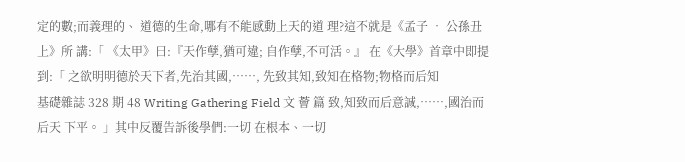定的數;而義理的、 道德的生命,哪有不能感動上天的道 理?這不就是《孟子 • 公孫丑上》所 講:「 《太甲》曰:『天作孽,猶可違; 自作孽,不可活。』 在《大學》首章中即提到:「 之欲明明德於天下者,先治其國,……, 先致其知,致知在格物;物格而后知
基礎雜誌 328 期 48 Writing Gathering Field 文 薈 篇 致,知致而后意誠,……,國治而后天 下平。 」其中反覆告訴後學們:一切 在根本、一切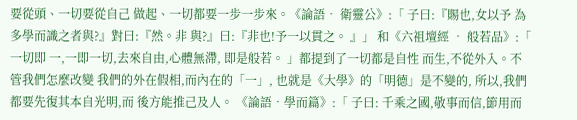要從頭、一切要從自己 做起、一切都要一步一步來。《論語• 衛靈公》:「 子曰:『賜也,女以予 為多學而識之者與?』對曰:『然。非 與?』曰:『非也!予一以貫之。 』」 和《六祖壇經 • 般若品》:「 一切即 一,一即一切,去來自由,心體無滯, 即是般若。 」都提到了一切都是自性 而生,不從外入。不管我們怎麼改變 我們的外在假相,而內在的「一」, 也就是《大學》的「明德」是不變的, 所以,我們都要先復其本自光明,而 後方能推己及人。 《論語•學而篇》:「 子曰: 千乘之國,敬事而信,節用而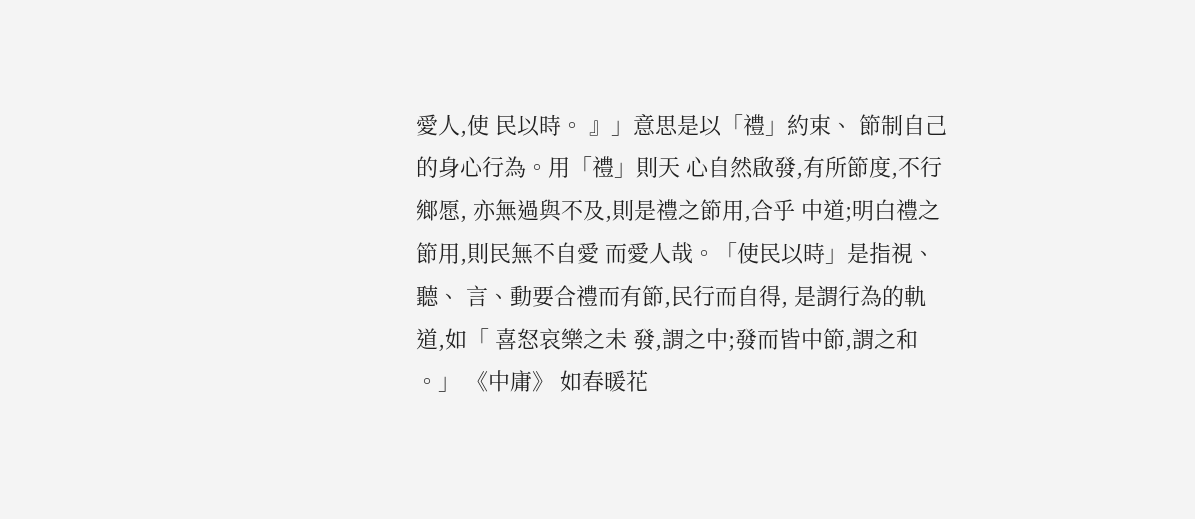愛人,使 民以時。 』」意思是以「禮」約束、 節制自己的身心行為。用「禮」則天 心自然啟發,有所節度,不行鄉愿, 亦無過與不及,則是禮之節用,合乎 中道;明白禮之節用,則民無不自愛 而愛人哉。「使民以時」是指視、聽、 言、動要合禮而有節,民行而自得, 是謂行為的軌道,如「 喜怒哀樂之未 發,謂之中;發而皆中節,謂之和 。」 《中庸》 如春暖花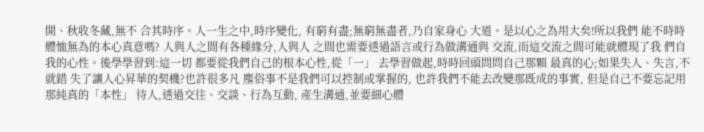開、秋收冬藏,無不 合其時序。人一生之中,時序變化, 有窮有盡;無窮無盡者,乃自家身心 大道。是以心之為用大矣!所以我們 能不時時體恤無為的本心真意嗎? 人與人之間有各種緣分,人與人 之間也需要透過語言或行為做溝通與 交流,而這交流之間可能就體現了我 們自我的心性。後學學習到:這一切 都要從我們自己的根本心性,從「一」 去學習做起,時時回頭問問自己那顆 最真的心;如果失人、失言,不就錯 失了讓人心昇華的契機?也許很多凡 塵俗事不是我們可以控制或掌握的, 也許我們不能去改變那既成的事實, 但是自己不要忘記用那純真的「本性」 待人,透過交往、交談、行為互動, 產生溝通,並要細心體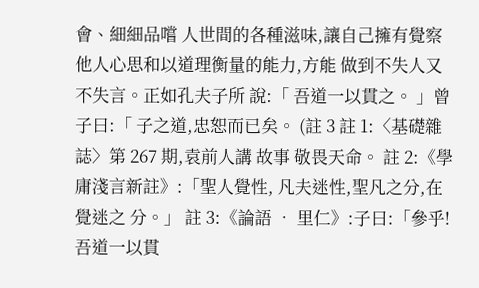會、細細品嚐 人世間的各種滋味,讓自己擁有覺察 他人心思和以道理衡量的能力,方能 做到不失人又不失言。正如孔夫子所 說:「 吾道一以貫之。 」曾子曰:「 子之道,忠恕而已矣。 (註 3 註 1:〈基礎雜誌〉第 267 期,袁前人講 故事 敬畏天命。 註 2:《學庸淺言新註》:「聖人覺性, 凡夫迷性,聖凡之分,在覺迷之 分。」 註 3:《論語 • 里仁》:子曰:「參乎! 吾道一以貫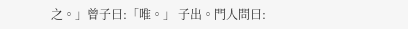之。」曾子曰:「唯。」 子出。門人問曰: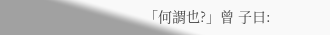「何謂也?」曾 子曰: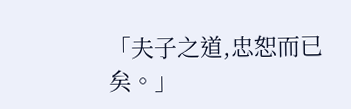「夫子之道,忠恕而已矣。」